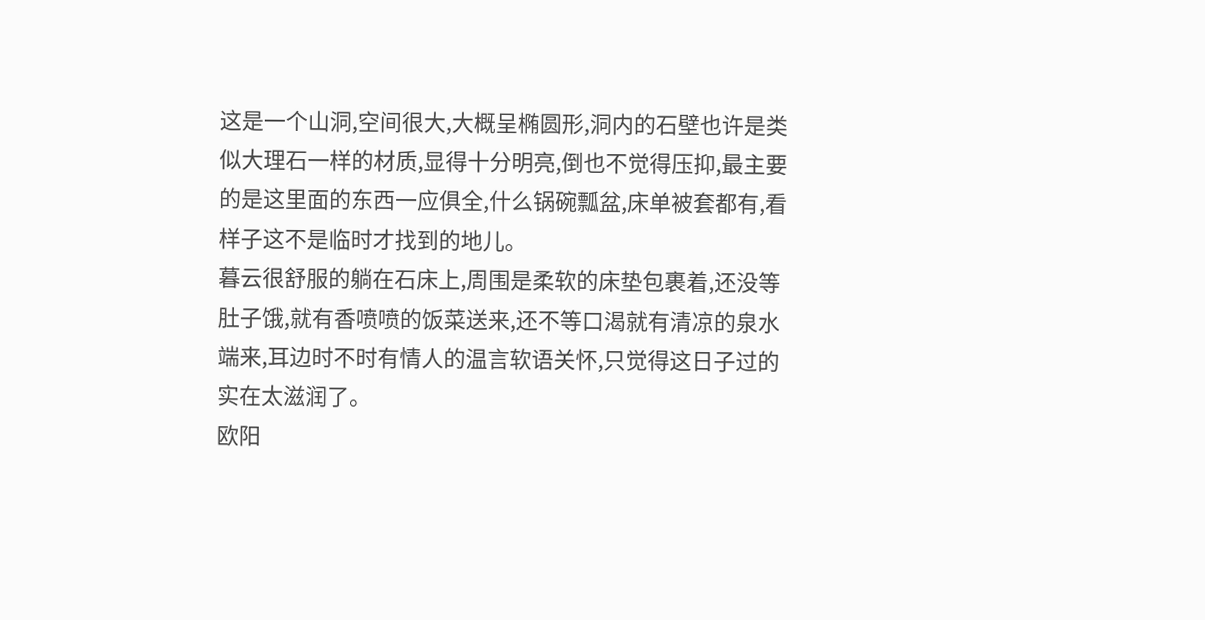这是一个山洞,空间很大,大概呈椭圆形,洞内的石壁也许是类似大理石一样的材质,显得十分明亮,倒也不觉得压抑,最主要的是这里面的东西一应俱全,什么锅碗瓢盆,床单被套都有,看样子这不是临时才找到的地儿。
暮云很舒服的躺在石床上,周围是柔软的床垫包裹着,还没等肚子饿,就有香喷喷的饭菜送来,还不等口渴就有清凉的泉水端来,耳边时不时有情人的温言软语关怀,只觉得这日子过的实在太滋润了。
欧阳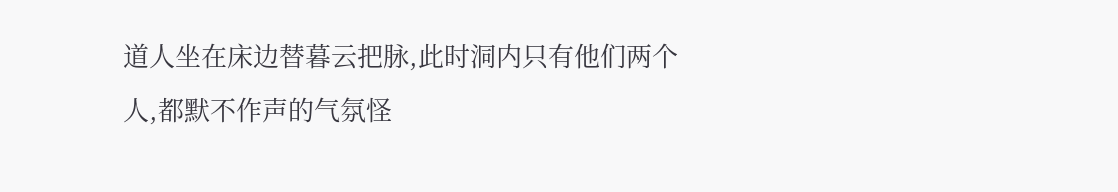道人坐在床边替暮云把脉,此时洞内只有他们两个人,都默不作声的气氛怪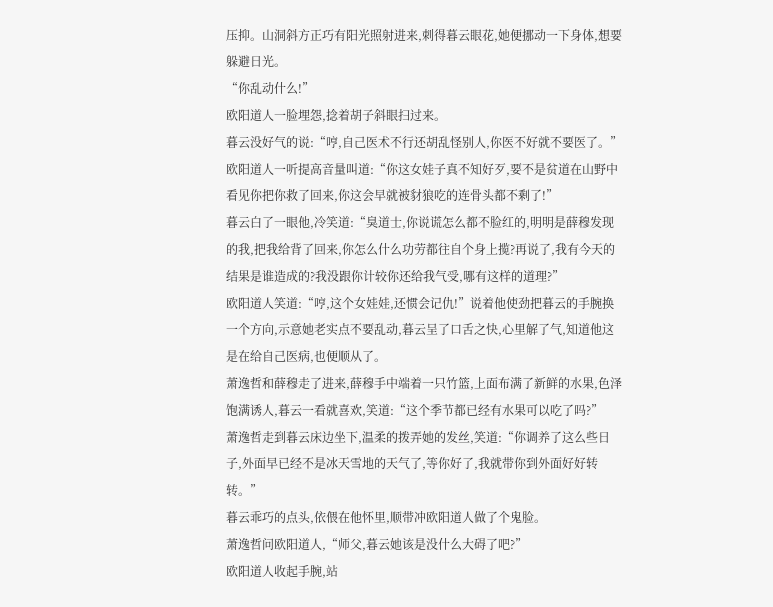压抑。山洞斜方正巧有阳光照射进来,刺得暮云眼花,她便挪动一下身体,想要躲避日光。
“你乱动什么!”
欧阳道人一脸埋怨,捻着胡子斜眼扫过来。
暮云没好气的说:“哼,自己医术不行还胡乱怪别人,你医不好就不要医了。”
欧阳道人一听提高音量叫道:“你这女娃子真不知好歹,要不是贫道在山野中看见你把你救了回来,你这会早就被豺狼吃的连骨头都不剩了!”
暮云白了一眼他,冷笑道:“臭道士,你说谎怎么都不脸红的,明明是薛穆发现的我,把我给背了回来,你怎么什么功劳都往自个身上揽?再说了,我有今天的结果是谁造成的?我没跟你计较你还给我气受,哪有这样的道理?”
欧阳道人笑道:“哼,这个女娃娃,还惯会记仇!”说着他使劲把暮云的手腕换一个方向,示意她老实点不要乱动,暮云呈了口舌之快,心里解了气,知道他这是在给自己医病,也便顺从了。
萧逸哲和薛穆走了进来,薛穆手中端着一只竹篮,上面布满了新鲜的水果,色泽饱满诱人,暮云一看就喜欢,笑道:“这个季节都已经有水果可以吃了吗?”
萧逸哲走到暮云床边坐下,温柔的拨弄她的发丝,笑道:“你调养了这么些日子,外面早已经不是冰天雪地的天气了,等你好了,我就带你到外面好好转转。”
暮云乖巧的点头,依偎在他怀里,顺带冲欧阳道人做了个鬼脸。
萧逸哲问欧阳道人,“师父,暮云她该是没什么大碍了吧?”
欧阳道人收起手腕,站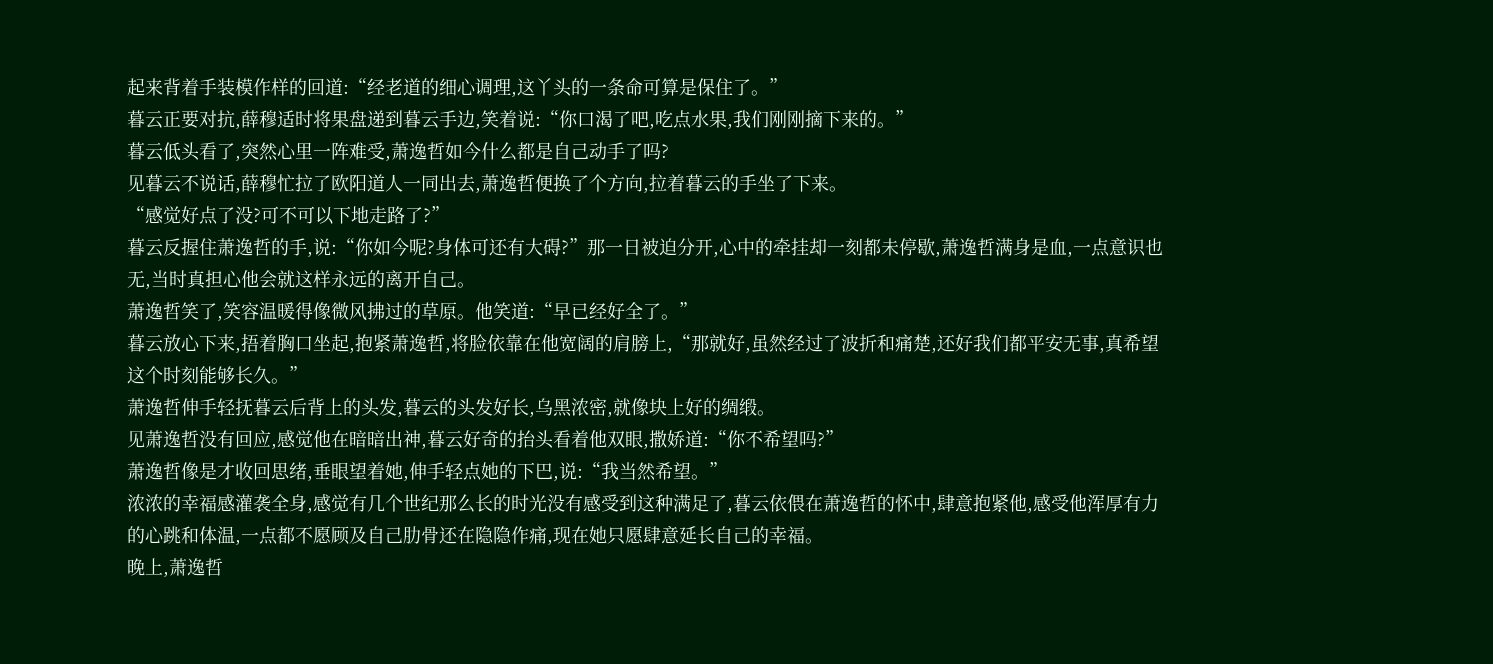起来背着手装模作样的回道:“经老道的细心调理,这丫头的一条命可算是保住了。”
暮云正要对抗,薛穆适时将果盘递到暮云手边,笑着说:“你口渴了吧,吃点水果,我们刚刚摘下来的。”
暮云低头看了,突然心里一阵难受,萧逸哲如今什么都是自己动手了吗?
见暮云不说话,薛穆忙拉了欧阳道人一同出去,萧逸哲便换了个方向,拉着暮云的手坐了下来。
“感觉好点了没?可不可以下地走路了?”
暮云反握住萧逸哲的手,说:“你如今呢?身体可还有大碍?”那一日被迫分开,心中的牵挂却一刻都未停歇,萧逸哲满身是血,一点意识也无,当时真担心他会就这样永远的离开自己。
萧逸哲笑了,笑容温暖得像微风拂过的草原。他笑道:“早已经好全了。”
暮云放心下来,捂着胸口坐起,抱紧萧逸哲,将脸依靠在他宽阔的肩膀上,“那就好,虽然经过了波折和痛楚,还好我们都平安无事,真希望这个时刻能够长久。”
萧逸哲伸手轻抚暮云后背上的头发,暮云的头发好长,乌黑浓密,就像块上好的绸缎。
见萧逸哲没有回应,感觉他在暗暗出神,暮云好奇的抬头看着他双眼,撒娇道:“你不希望吗?”
萧逸哲像是才收回思绪,垂眼望着她,伸手轻点她的下巴,说:“我当然希望。”
浓浓的幸福感灌袭全身,感觉有几个世纪那么长的时光没有感受到这种满足了,暮云依偎在萧逸哲的怀中,肆意抱紧他,感受他浑厚有力的心跳和体温,一点都不愿顾及自己肋骨还在隐隐作痛,现在她只愿肆意延长自己的幸福。
晚上,萧逸哲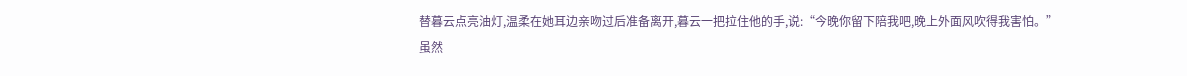替暮云点亮油灯,温柔在她耳边亲吻过后准备离开,暮云一把拉住他的手,说:“今晚你留下陪我吧,晚上外面风吹得我害怕。”
虽然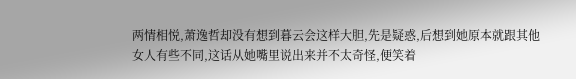两情相悦,萧逸哲却没有想到暮云会这样大胆,先是疑惑,后想到她原本就跟其他女人有些不同,这话从她嘴里说出来并不太奇怪,便笑着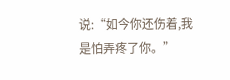说:“如今你还伤着,我是怕弄疼了你。”